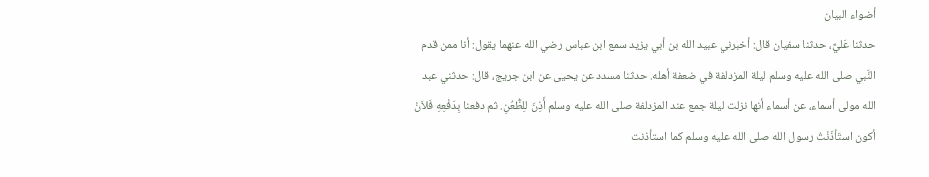أضواء البيان
حدثنا عَليٌّ، حدثنا سفيان قال: أخبرني عبيد الله بن أبي يزيد سمع ابن عباس رضي الله عنهما يقول: أنا ممن قدم النَّبي صلى الله عليه وسلم ليلة المزدلفة في ضعفة أهله. حدثنا مسدد عن يحيى عن ابن جريج، قال: حدثني عبد الله مولى أسماء، عن أسماء أنها نزلت ليلة جمع عند المزدلفة صلى الله عليه وسلم أَذِنَ للِظُّعُنِ. ثم دفعنا بِدَفْعِهِ فَلاَنْ أكون استَأذَنْتُ رسول الله صلى الله عليه وسلم كما استأذنت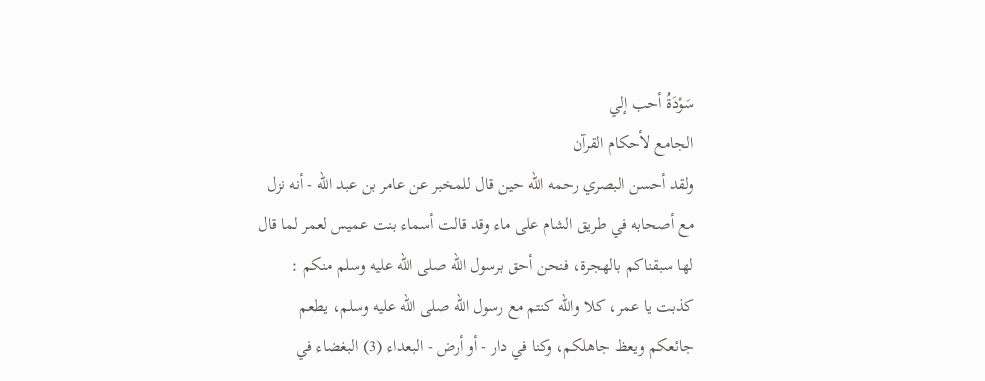سَوْدَةُ أحب إلي
الجامع لأحكام القرآن
ولقد أحسن البصري رحمه الله حين قال للمخبر عن عامر بن عبد الله - أنه نزل مع أصحابه في طريق الشام على ماء وقد قالت أسماء بنت عميس لعمر لما قال لها سبقناكم بالهجرة، فنحن أحق برسول الله صلى الله عليه وسلم منكم : كذبت يا عمر، كلا والله كنتم مع رسول الله صلى الله عليه وسلم، يطعم جائعكم ويعظ جاهلكم، وكنا في دار - أو أرض - البعداء (3) البغضاء في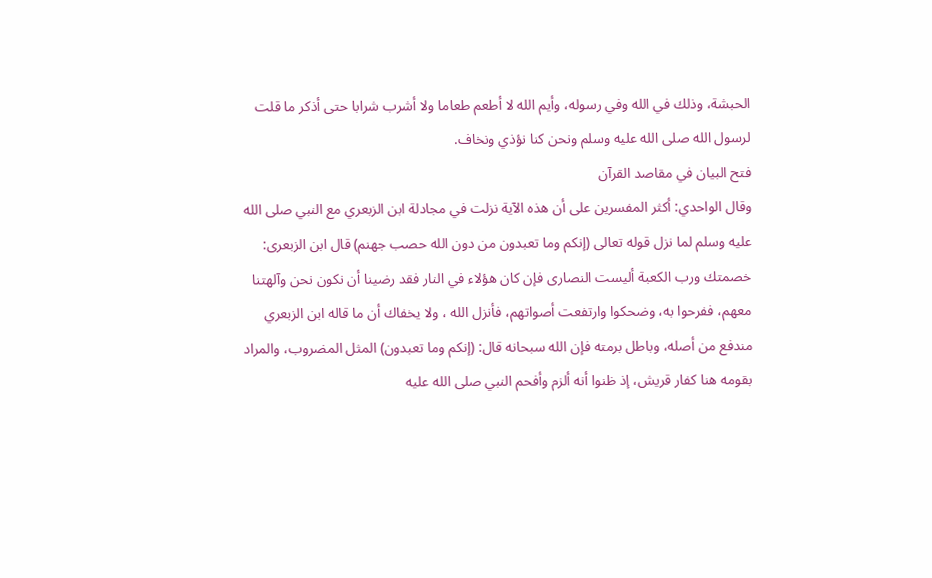الحبشة، وذلك في الله وفي رسوله، وأيم الله لا أطعم طعاما ولا أشرب شرابا حتى أذكر ما قلت لرسول الله صلى الله عليه وسلم ونحن كنا نؤذي ونخاف.
فتح البيان في مقاصد القرآن
وقال الواحدي: أكثر المفسرين على أن هذه الآية نزلت في مجادلة ابن الزبعري مع النبي صلى الله عليه وسلم لما نزل قوله تعالى (إنكم وما تعبدون من دون الله حصب جهنم) قال ابن الزبعرى: خصمتك ورب الكعبة أليست النصارى فإن كان هؤلاء في النار فقد رضينا أن نكون نحن وآلهتنا معهم، ففرحوا به، وضحكوا وارتفعت أصواتهم، فأنزل الله ، ولا يخفاك أن ما قاله ابن الزبعري مندفع من أصله، وباطل برمته فإن الله سبحانه قال: (إنكم وما تعبدون) المثل المضروب، والمراد بقومه هنا كفار قريش، إذ ظنوا أنه ألزم وأفحم النبي صلى الله عليه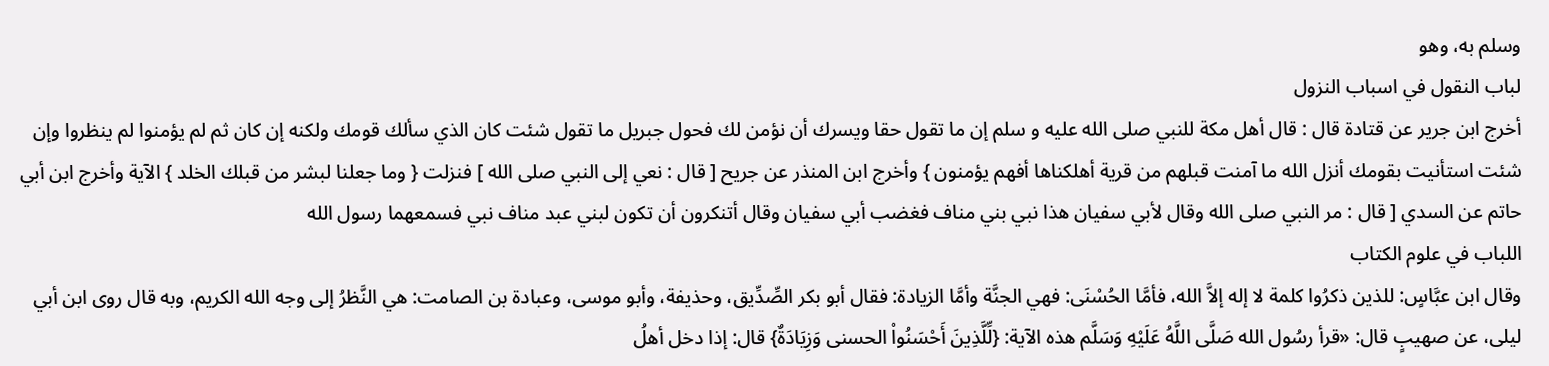وسلم به، وهو
لباب النقول في اسباب النزول
أخرج ابن جرير عن قتادة قال : قال أهل مكة للنبي صلى الله عليه و سلم إن ما تقول حقا ويسرك أن نؤمن لك فحول جبريل ما تقول شئت كان الذي سألك قومك ولكنه إن كان ثم لم يؤمنوا لم ينظروا وإن شئت استأنيت بقومك أنزل الله ما آمنت قبلهم من قرية أهلكناها أفهم يؤمنون } وأخرج ابن المنذر عن جريح [ قال : نعي إلى النبي صلى الله ] فنزلت { وما جعلنا لبشر من قبلك الخلد } الآية وأخرج ابن أبي حاتم عن السدي [ قال : مر النبي صلى الله وقال لأبي سفيان هذا نبي بني مناف فغضب أبي سفيان وقال أتنكرون أن تكون لبني عبد مناف نبي فسمعهما رسول الله
اللباب في علوم الكتاب
وقال ابن عبَّاسٍ: للذين ذكرُوا كلمة لا إله إلاَّ الله، فأمَّا الحُسْنَى: فهي الجنَّة وأمَّا الزيادة: فقال أبو بكر الصِّدِّيق، وحذيفة، وأبو موسى، وعبادة بن الصامت: هي النَّظرُ إلى وجه الله الكريم، وبه قال روى ابن أبي ليلى، عن صهيبٍ قال: «قرأ رسُول الله صَلَّى اللَّهُ عَلَيْهِ وَسَلَّم هذه الآية: {لِّلَّذِينَ أَحْسَنُواْ الحسنى وَزِيَادَةٌ} قال: إذا دخل أهلُ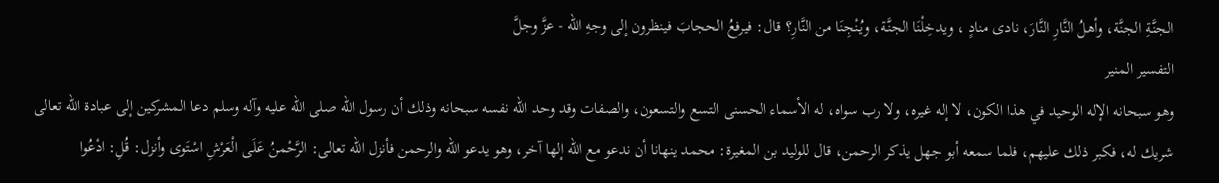الجنَّةِ الجنَّة، وأهلُ النَّارِ النَّارَ، نادى منادٍ ، ويدخِلْنَا الجنَّة، ويُنْجِنَا من النَّارِ؟ قال: فيرفعُ الحجابَ فينظرون إلى وجهِ الله - عزَّ وجلَّ
التفسير المنير
وهو سبحانه الإله الوحيد في هذا الكون، لا إله غيره، ولا رب سواه، له الأسماء الحسنى التسع والتسعون، والصفات وقد وحد الله نفسه سبحانه وذلك أن رسول الله صلى الله عليه وآله وسلم دعا المشركين إلى عبادة الله تعالى شريك له، فكبر ذلك عليهم، فلما سمعه أبو جهل يذكر الرحمن، قال للوليد بن المغيرة: محمد ينهانا أن ندعو مع الله إلها آخر، وهو يدعو الله والرحمن فأنزل الله تعالى: الرَّحْمنُ عَلَى الْعَرْشِ اسْتَوى وأنزل: قُلِ: ادْعُوا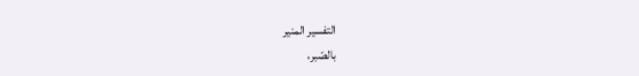التفسير المنير
بالصّبر،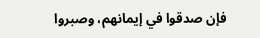فإن صدقوا في إيمانهم، وصبروا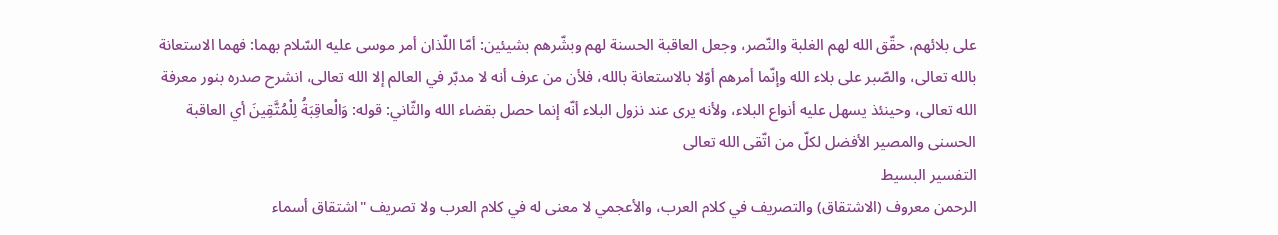على بلائهم، حقّق الله لهم الغلبة والنّصر، وجعل العاقبة الحسنة لهم وبشّرهم بشيئين: أمّا اللّذان أمر موسى عليه السّلام بهما: فهما الاستعانة بالله تعالى، والصّبر على بلاء الله وإنّما أمرهم أوّلا بالاستعانة بالله، فلأن من عرف أنه لا مدبّر في العالم إلا الله تعالى، انشرح صدره بنور معرفة الله تعالى، وحينئذ يسهل عليه أنواع البلاء، ولأنه يرى عند نزول البلاء أنّه إنما حصل بقضاء الله والثّاني: قوله: وَالْعاقِبَةُ لِلْمُتَّقِينَ أي العاقبة الحسنى والمصير الأفضل لكلّ من اتّقى الله تعالى
التفسير البسيط
الرحمن معروف (الاشتقاق) والتصريف في كلام العرب، والأعجمي لا معنى له في كلام العرب ولا تصريف "اشتقاق أسماء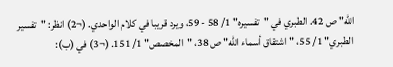الله" ص 42. الطبري في "تفسيره" 1/ 58 - 59، ويرد قريبا في كلام الواحدي. (¬2) انظر: "تفسير الطبري" 1/ 55، "اشتقاق أسماء الله" ص 38، "المخصص" 1/ 151. (¬3) في (ب):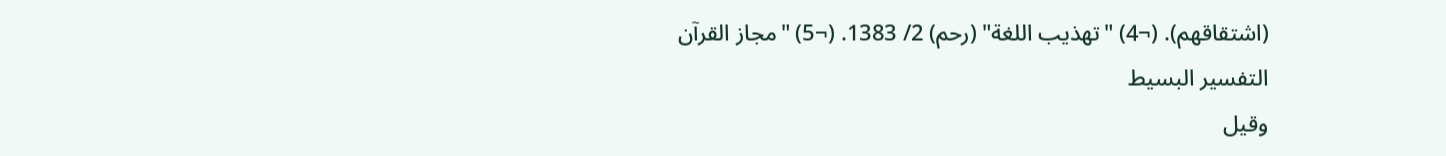(اشتقاقهم). (¬4) "تهذيب اللغة" (رحم) 2/ 1383. (¬5) "مجاز القرآن
التفسير البسيط
وقيل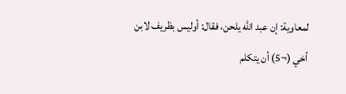لمعاوية: إن عبد الله يلحن، فقال: أوليس بظريف لابن أخي (¬5) أن يتكلم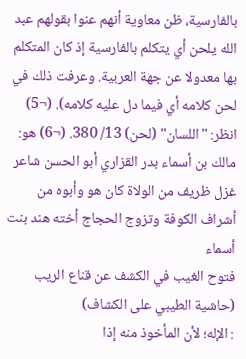بالفارسية، ظن معاوية أنهم عنوا بقولهم عبد الله يلحن أي يتكلم بالفارسية إذ كان المتكلم بها معدولا عن جهة العربية. وعرفت ذلك في لحن كلامه أي فيما دل عليه كلامه). (¬5) انظر: "اللسان" (لحن) 13/ 380. (¬6) هو: مالك بن أسماء بدر القزاري أبو الحسن شاعر غزل ظريف من الولاة كان هو وأبوه من أشراف الكوفة وتزوج الحجاج أخته هند بنت أسماء
فتوح الغيب في الكشف عن قناع الريب (حاشية الطيبي على الكشاف)
: الإله؛ لأن المأخوذ منه إذا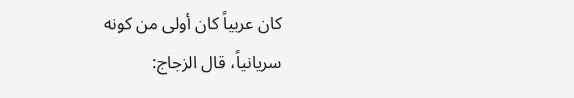كان عربياً كان أولى من كونه سريانياً، قال الزجاج: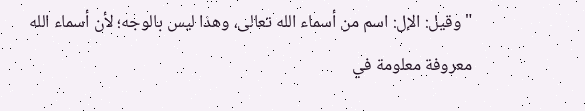"وقيل: الإل: اسم من أسماء الله تعالى، وهذا ليس بالوجه؛ لأن أسماء الله معروفة معلومة في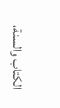الكتاب والسنة،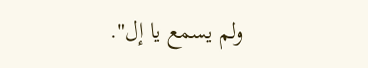ولم يسمع يا إل".